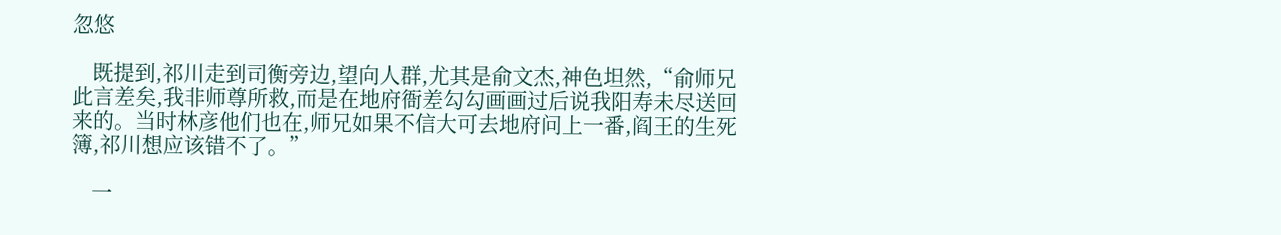忽悠

    既提到,祁川走到司衡旁边,望向人群,尤其是俞文杰,神色坦然,“俞师兄此言差矣,我非师尊所救,而是在地府衙差勾勾画画过后说我阳寿未尽送回来的。当时林彦他们也在,师兄如果不信大可去地府问上一番,阎王的生死簿,祁川想应该错不了。”

    一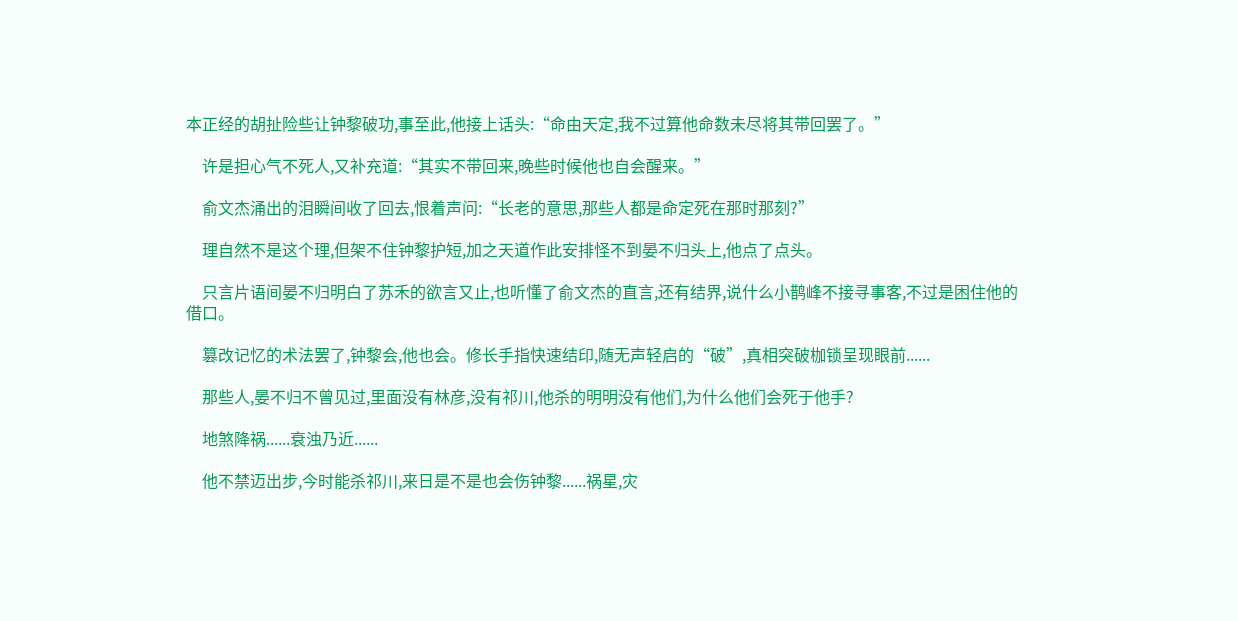本正经的胡扯险些让钟黎破功,事至此,他接上话头:“命由天定,我不过算他命数未尽将其带回罢了。”

    许是担心气不死人,又补充道:“其实不带回来,晚些时候他也自会醒来。”

    俞文杰涌出的泪瞬间收了回去,恨着声问:“长老的意思,那些人都是命定死在那时那刻?”

    理自然不是这个理,但架不住钟黎护短,加之天道作此安排怪不到晏不归头上,他点了点头。

    只言片语间晏不归明白了苏禾的欲言又止,也听懂了俞文杰的直言,还有结界,说什么小鹊峰不接寻事客,不过是困住他的借口。

    篡改记忆的术法罢了,钟黎会,他也会。修长手指快速结印,随无声轻启的“破”,真相突破枷锁呈现眼前......

    那些人,晏不归不曾见过,里面没有林彦,没有祁川,他杀的明明没有他们,为什么他们会死于他手?

    地煞降祸......衰浊乃近......

    他不禁迈出步,今时能杀祁川,来日是不是也会伤钟黎......祸星,灾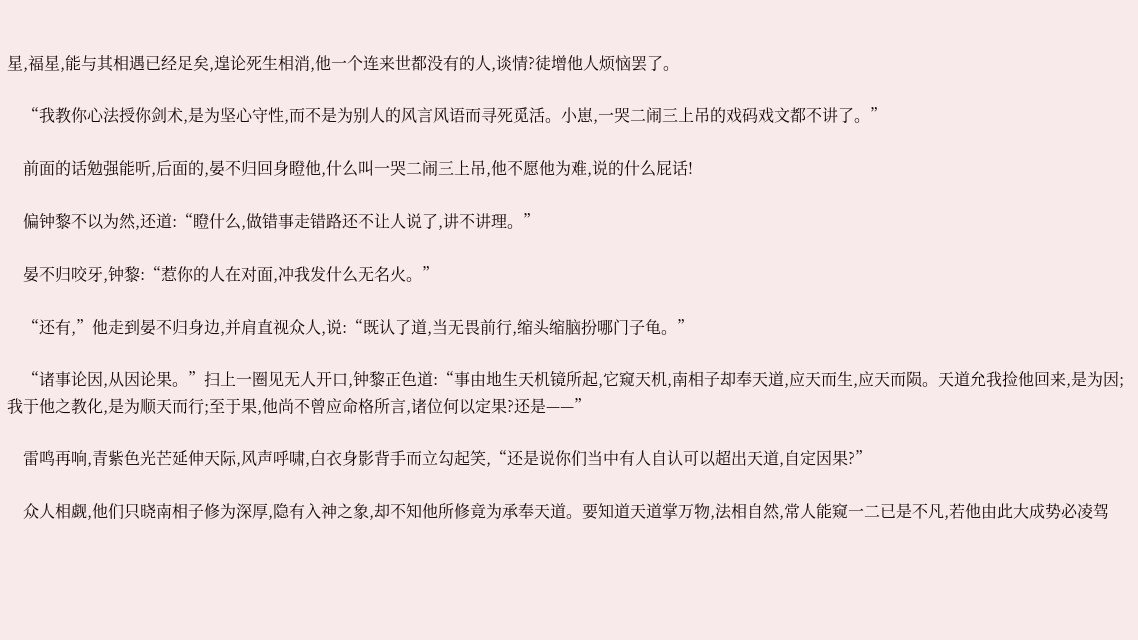星,福星,能与其相遇已经足矣,遑论死生相消,他一个连来世都没有的人,谈情?徒增他人烦恼罢了。

    “我教你心法授你剑术,是为坚心守性,而不是为别人的风言风语而寻死觅活。小崽,一哭二闹三上吊的戏码戏文都不讲了。”

    前面的话勉强能听,后面的,晏不归回身瞪他,什么叫一哭二闹三上吊,他不愿他为难,说的什么屁话!

    偏钟黎不以为然,还道:“瞪什么,做错事走错路还不让人说了,讲不讲理。”

    晏不归咬牙,钟黎:“惹你的人在对面,冲我发什么无名火。”

    “还有,”他走到晏不归身边,并肩直视众人,说:“既认了道,当无畏前行,缩头缩脑扮哪门子龟。”

    “诸事论因,从因论果。”扫上一圈见无人开口,钟黎正色道:“事由地生天机镜所起,它窥天机,南相子却奉天道,应天而生,应天而陨。天道允我捡他回来,是为因;我于他之教化,是为顺天而行;至于果,他尚不曾应命格所言,诸位何以定果?还是——”

    雷鸣再响,青紫色光芒延伸天际,风声呼啸,白衣身影背手而立勾起笑,“还是说你们当中有人自认可以超出天道,自定因果?”

    众人相觑,他们只晓南相子修为深厚,隐有入神之象,却不知他所修竟为承奉天道。要知道天道掌万物,法相自然,常人能窥一二已是不凡,若他由此大成势必凌驾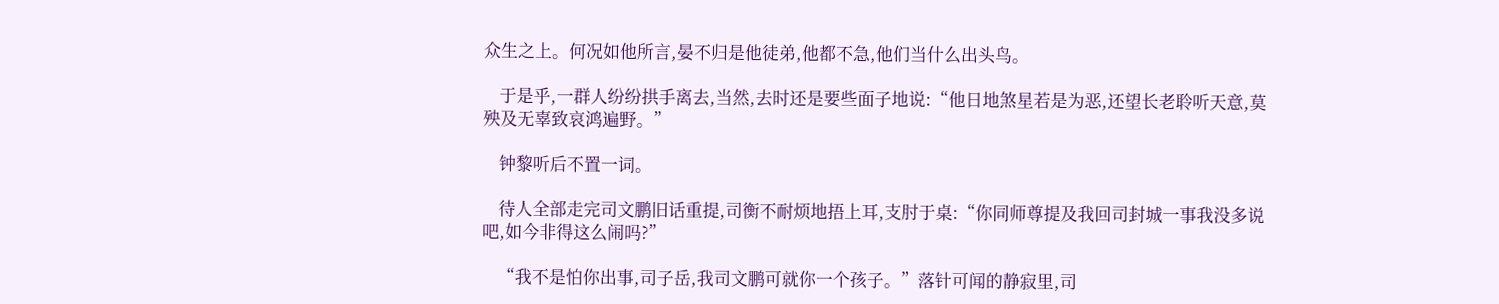众生之上。何况如他所言,晏不归是他徒弟,他都不急,他们当什么出头鸟。

    于是乎,一群人纷纷拱手离去,当然,去时还是要些面子地说:“他日地煞星若是为恶,还望长老聆听天意,莫殃及无辜致哀鸿遍野。”

    钟黎听后不置一词。

    待人全部走完司文鹏旧话重提,司衡不耐烦地捂上耳,支肘于桌:“你同师尊提及我回司封城一事我没多说吧,如今非得这么闹吗?”

    “我不是怕你出事,司子岳,我司文鹏可就你一个孩子。”落针可闻的静寂里,司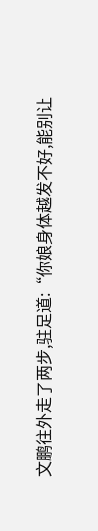文鹏往外走了两步,驻足道:“你娘身体越发不好,能别让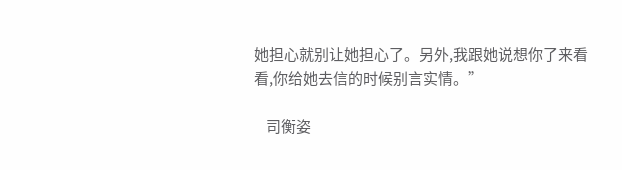她担心就别让她担心了。另外,我跟她说想你了来看看,你给她去信的时候别言实情。”

    司衡姿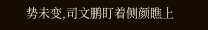势未变,司文鹏盯着侧颜瞧上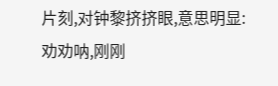片刻,对钟黎挤挤眼,意思明显:劝劝呐,刚刚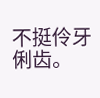不挺伶牙俐齿。